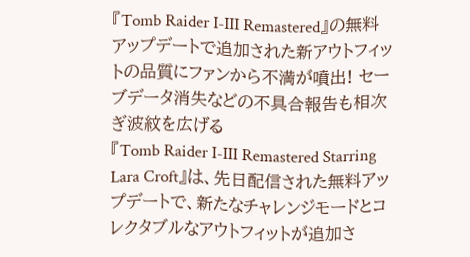『Tomb Raider I-III Remastered』の無料アップデートで追加された新アウトフィットの品質にファンから不満が噴出! セーブデータ消失などの不具合報告も相次ぎ波紋を広げる
『Tomb Raider I-III Remastered Starring Lara Croft』は、先日配信された無料アップデートで、新たなチャレンジモードとコレクタブルなアウトフィットが追加さ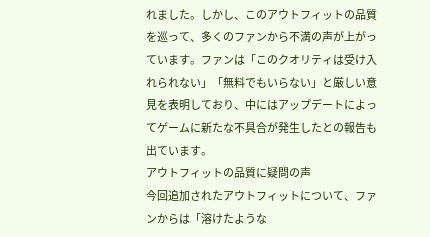れました。しかし、このアウトフィットの品質を巡って、多くのファンから不満の声が上がっています。ファンは「このクオリティは受け入れられない」「無料でもいらない」と厳しい意見を表明しており、中にはアップデートによってゲームに新たな不具合が発生したとの報告も出ています。
アウトフィットの品質に疑問の声
今回追加されたアウトフィットについて、ファンからは「溶けたような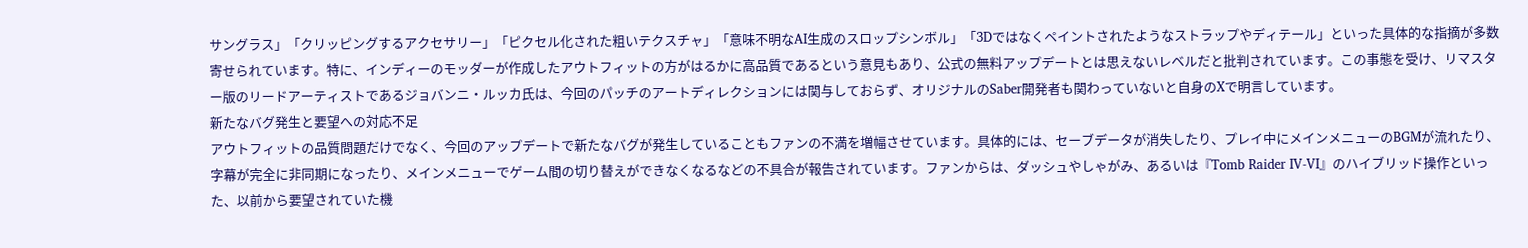サングラス」「クリッピングするアクセサリー」「ピクセル化された粗いテクスチャ」「意味不明なAI生成のスロップシンボル」「3Dではなくペイントされたようなストラップやディテール」といった具体的な指摘が多数寄せられています。特に、インディーのモッダーが作成したアウトフィットの方がはるかに高品質であるという意見もあり、公式の無料アップデートとは思えないレベルだと批判されています。この事態を受け、リマスター版のリードアーティストであるジョバンニ・ルッカ氏は、今回のパッチのアートディレクションには関与しておらず、オリジナルのSaber開発者も関わっていないと自身のXで明言しています。
新たなバグ発生と要望への対応不足
アウトフィットの品質問題だけでなく、今回のアップデートで新たなバグが発生していることもファンの不満を増幅させています。具体的には、セーブデータが消失したり、プレイ中にメインメニューのBGMが流れたり、字幕が完全に非同期になったり、メインメニューでゲーム間の切り替えができなくなるなどの不具合が報告されています。ファンからは、ダッシュやしゃがみ、あるいは『Tomb Raider IV-VI』のハイブリッド操作といった、以前から要望されていた機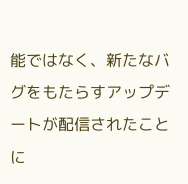能ではなく、新たなバグをもたらすアップデートが配信されたことに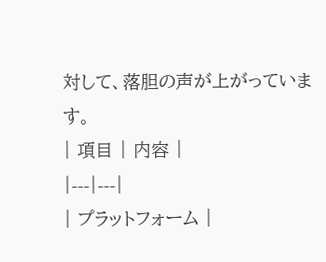対して、落胆の声が上がっています。
| 項目 | 内容 |
|---|---|
| プラットフォーム |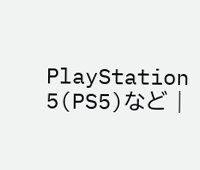PlayStation 5(PS5)など |